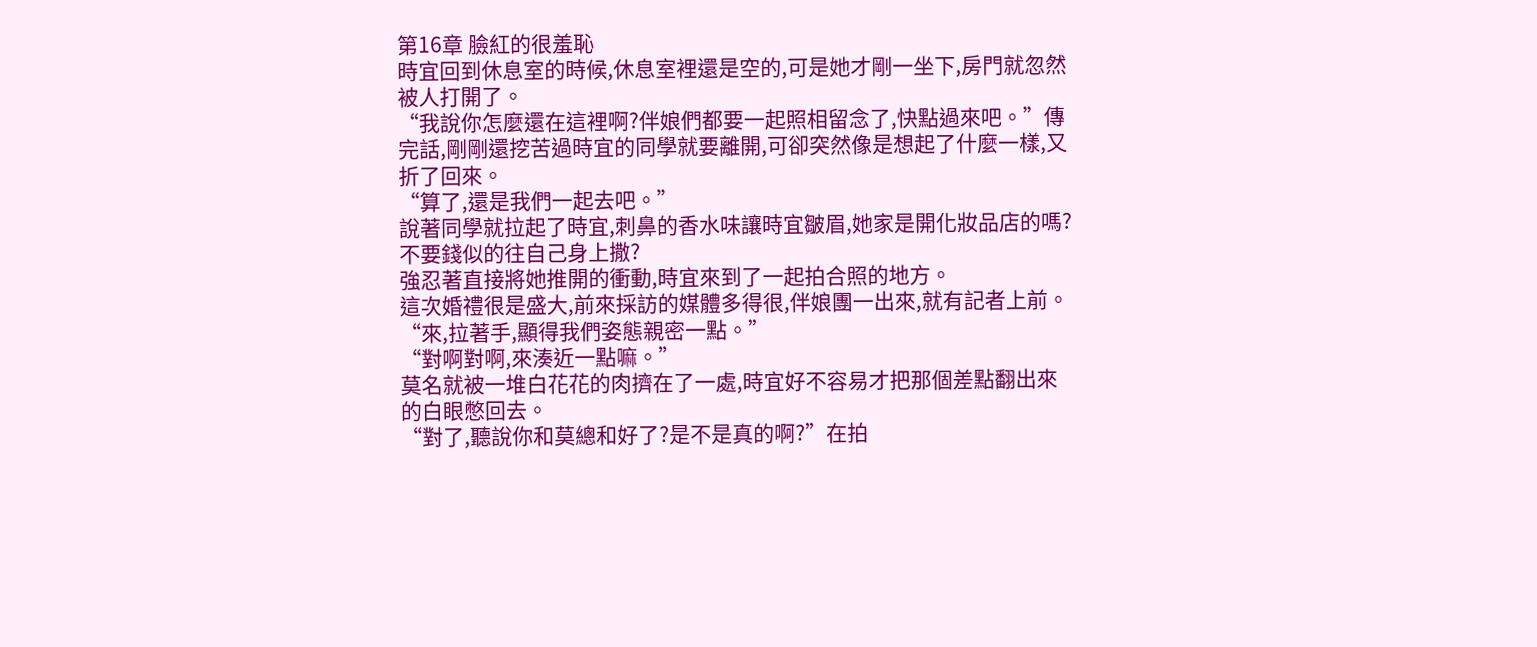第16章 臉紅的很羞恥
時宜回到休息室的時候,休息室裡還是空的,可是她才剛一坐下,房門就忽然被人打開了。
“我說你怎麼還在這裡啊?伴娘們都要一起照相留念了,快點過來吧。”傳完話,剛剛還挖苦過時宜的同學就要離開,可卻突然像是想起了什麼一樣,又折了回來。
“算了,還是我們一起去吧。”
說著同學就拉起了時宜,刺鼻的香水味讓時宜皺眉,她家是開化妝品店的嗎?不要錢似的往自己身上撒?
強忍著直接將她推開的衝動,時宜來到了一起拍合照的地方。
這次婚禮很是盛大,前來採訪的媒體多得很,伴娘團一出來,就有記者上前。
“來,拉著手,顯得我們姿態親密一點。”
“對啊對啊,來湊近一點嘛。”
莫名就被一堆白花花的肉擠在了一處,時宜好不容易才把那個差點翻出來的白眼憋回去。
“對了,聽說你和莫總和好了?是不是真的啊?”在拍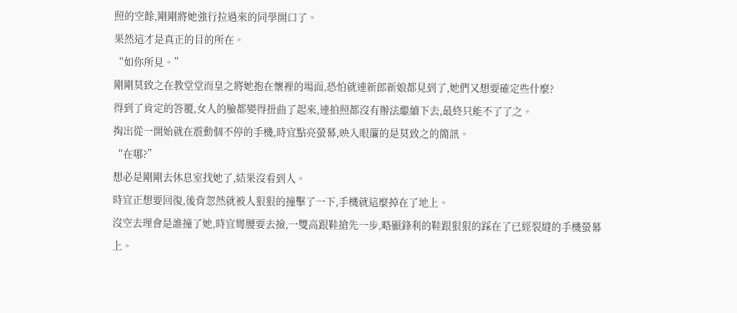照的空餘,剛剛將她強行拉過來的同學開口了。
果然這才是真正的目的所在。
“如你所見。”
剛剛莫致之在教堂堂而皇之將她抱在懷裡的場面,恐怕就連新郎新娘都見到了,她們又想要確定些什麼?
得到了肯定的答覆,女人的臉都變得扭曲了起來,連拍照都沒有辦法繼續下去,最終只能不了了之。
掏出從一開始就在震動個不停的手機,時宜點亮螢幕,映入眼簾的是莫致之的簡訊。
“在哪?”
想必是剛剛去休息室找她了,結果沒看到人。
時宜正想要回復,後背忽然就被人狠狠的撞擊了一下,手機就這麼掉在了地上。
沒空去理會是誰撞了她,時宜彎腰要去撿,一雙高跟鞋搶先一步,略顯鋒利的鞋跟狠狠的踩在了已經裂縫的手機螢幕上。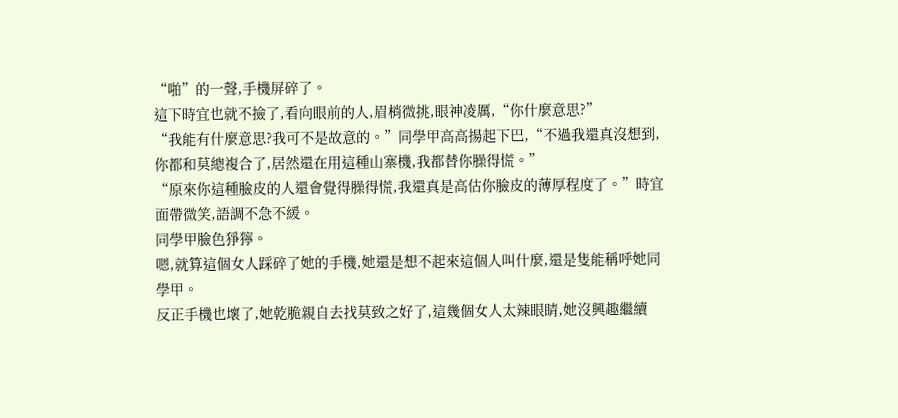“啪”的一聲,手機屏碎了。
這下時宜也就不撿了,看向眼前的人,眉梢微挑,眼神凌厲,“你什麼意思?”
“我能有什麼意思?我可不是故意的。”同學甲高高揚起下巴,“不過我還真沒想到,你都和莫總複合了,居然還在用這種山寨機,我都替你臊得慌。”
“原來你這種臉皮的人還會覺得臊得慌,我還真是高估你臉皮的薄厚程度了。”時宜面帶微笑,語調不急不緩。
同學甲臉色猙獰。
嗯,就算這個女人踩碎了她的手機,她還是想不起來這個人叫什麼,還是隻能稱呼她同學甲。
反正手機也壞了,她乾脆親自去找莫致之好了,這幾個女人太辣眼睛,她沒興趣繼續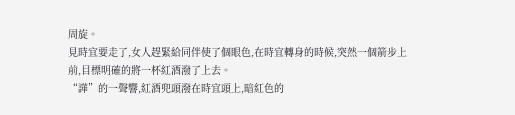周旋。
見時宜要走了,女人趕緊給同伴使了個眼色,在時宜轉身的時候,突然一個箭步上前,目標明確的將一杯紅酒潑了上去。
“譁”的一聲響,紅酒兜頭潑在時宜頭上,暗紅色的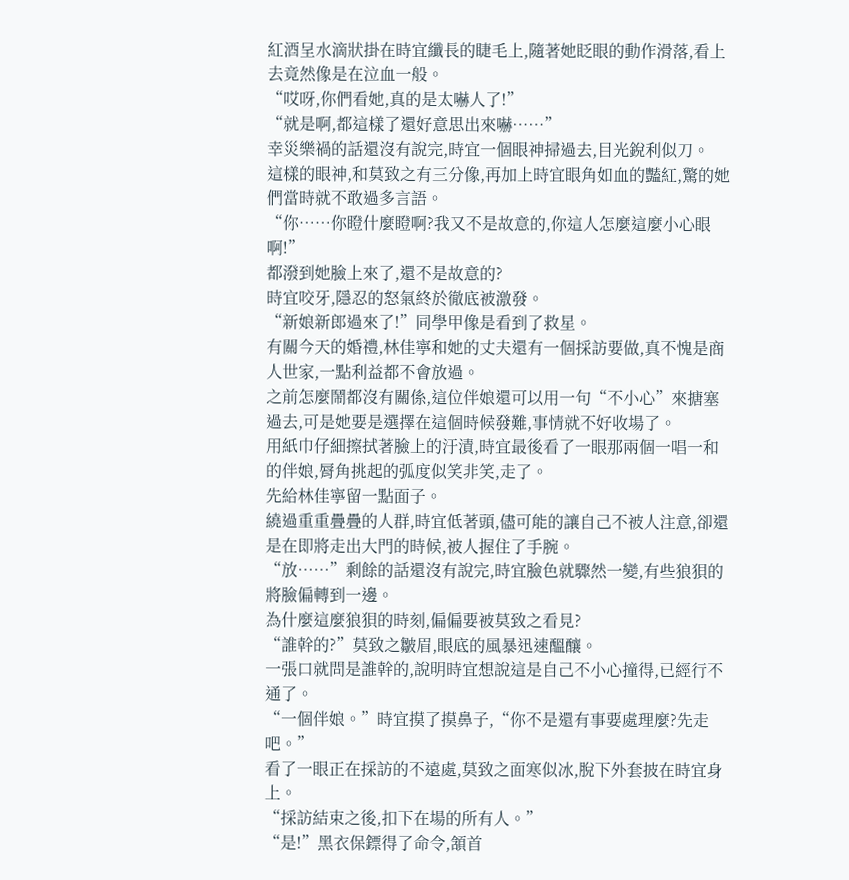紅酒呈水滴狀掛在時宜纖長的睫毛上,隨著她眨眼的動作滑落,看上去竟然像是在泣血一般。
“哎呀,你們看她,真的是太嚇人了!”
“就是啊,都這樣了還好意思出來嚇……”
幸災樂禍的話還沒有說完,時宜一個眼神掃過去,目光銳利似刀。
這樣的眼神,和莫致之有三分像,再加上時宜眼角如血的豔紅,驚的她們當時就不敢過多言語。
“你……你瞪什麼瞪啊?我又不是故意的,你這人怎麼這麼小心眼啊!”
都潑到她臉上來了,還不是故意的?
時宜咬牙,隱忍的怒氣終於徹底被激發。
“新娘新郎過來了!”同學甲像是看到了救星。
有關今天的婚禮,林佳寧和她的丈夫還有一個採訪要做,真不愧是商人世家,一點利益都不會放過。
之前怎麼鬧都沒有關係,這位伴娘還可以用一句“不小心”來搪塞過去,可是她要是選擇在這個時候發難,事情就不好收場了。
用紙巾仔細擦拭著臉上的汙漬,時宜最後看了一眼那兩個一唱一和的伴娘,脣角挑起的弧度似笑非笑,走了。
先給林佳寧留一點面子。
繞過重重疊疊的人群,時宜低著頭,儘可能的讓自己不被人注意,卻還是在即將走出大門的時候,被人握住了手腕。
“放……”剩餘的話還沒有說完,時宜臉色就驟然一變,有些狼狽的將臉偏轉到一邊。
為什麼這麼狼狽的時刻,偏偏要被莫致之看見?
“誰幹的?”莫致之皺眉,眼底的風暴迅速醞釀。
一張口就問是誰幹的,說明時宜想說這是自己不小心撞得,已經行不通了。
“一個伴娘。”時宜摸了摸鼻子,“你不是還有事要處理麼?先走吧。”
看了一眼正在採訪的不遠處,莫致之面寒似冰,脫下外套披在時宜身上。
“採訪結束之後,扣下在場的所有人。”
“是!”黑衣保鏢得了命令,頷首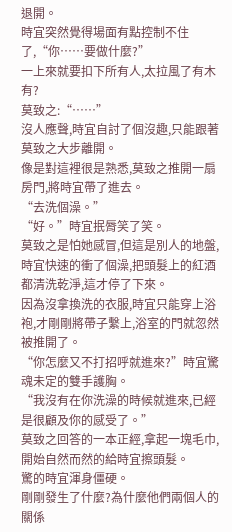退開。
時宜突然覺得場面有點控制不住了,“你……要做什麼?”
一上來就要扣下所有人,太拉風了有木有?
莫致之:“……”
沒人應聲,時宜自討了個沒趣,只能跟著莫致之大步離開。
像是對這裡很是熟悉,莫致之推開一扇房門,將時宜帶了進去。
“去洗個澡。”
“好。”時宜抿脣笑了笑。
莫致之是怕她感冒,但這是別人的地盤,時宜快速的衝了個澡,把頭髮上的紅酒都清洗乾淨,這才停了下來。
因為沒拿換洗的衣服,時宜只能穿上浴袍,才剛剛將帶子繫上,浴室的門就忽然被推開了。
“你怎麼又不打招呼就進來?”時宜驚魂未定的雙手護胸。
“我沒有在你洗澡的時候就進來,已經是很顧及你的感受了。”
莫致之回答的一本正經,拿起一塊毛巾,開始自然而然的給時宜擦頭髮。
驚的時宜渾身僵硬。
剛剛發生了什麼?為什麼他們兩個人的關係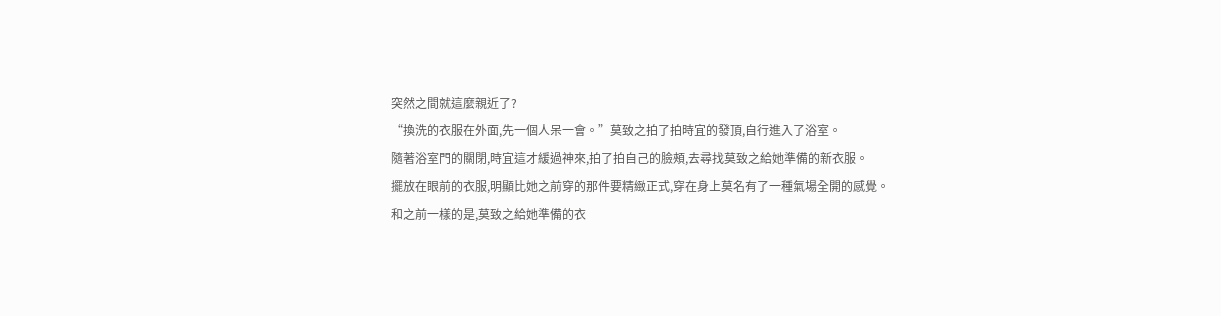突然之間就這麼親近了?
“換洗的衣服在外面,先一個人呆一會。”莫致之拍了拍時宜的發頂,自行進入了浴室。
隨著浴室門的關閉,時宜這才緩過神來,拍了拍自己的臉頰,去尋找莫致之給她準備的新衣服。
擺放在眼前的衣服,明顯比她之前穿的那件要精緻正式,穿在身上莫名有了一種氣場全開的感覺。
和之前一樣的是,莫致之給她準備的衣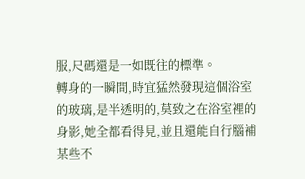服,尺碼還是一如既往的標準。
轉身的一瞬間,時宜猛然發現這個浴室的玻璃,是半透明的,莫致之在浴室裡的身影,她全都看得見,並且還能自行腦補某些不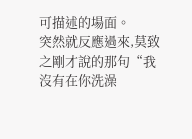可描述的場面。
突然就反應過來,莫致之剛才說的那句“我沒有在你洗澡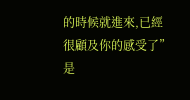的時候就進來,已經很顧及你的感受了”是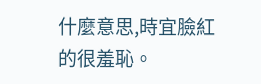什麼意思,時宜臉紅的很羞恥。